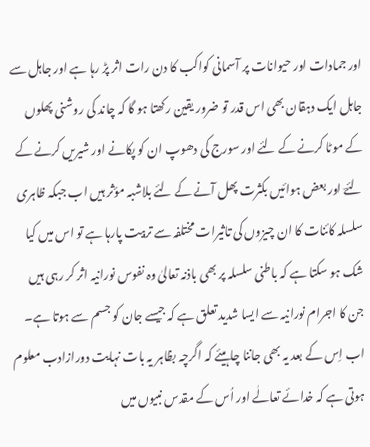اور جمادات اور حیوانات پر آسمانی کواکب کا دن رات اثر پڑ رہا ہے اور جاہل سے جاہل ایک دہقان بھی اس قدر تو ضرور یقین رکھتا ہو گا کہ چاند کی روشنی پھلوں کے موٹا کرنے کے لئے اور سورج کی دھوپ ان کو پکانے اور شیریں کرنے کے لئےؔ اور بعض ہوائیں بکثرت پھل آنے کے لئے بلاشبہ مؤثر ہیں اب جبکہ ظاہری سلسلہ کائنات کا ان چیزوں کی تاثیرات مختلفہ سے تربیت پارہا ہے تو اس میں کیا شک ہو سکتا ہے کہ باطنی سلسلہ پر بھی باذنہ تعالیٰ وہ نفوس نورانیہ اثر کر رہی ہیں جن کا اجرام نورانیہ سے ایسا شدید تعلق ہے کہ جیسے جان کو جسم سے ہوتا ہے۔
اب اِس کے بعد یہ بھی جاننا چاہیئے کہ اگرچہ بظاہر یہ بات نہایت دورازادب معلوم ہوتی ہے کہ خدائے تعالٰے اور اُس کے مقدس نبیوں میں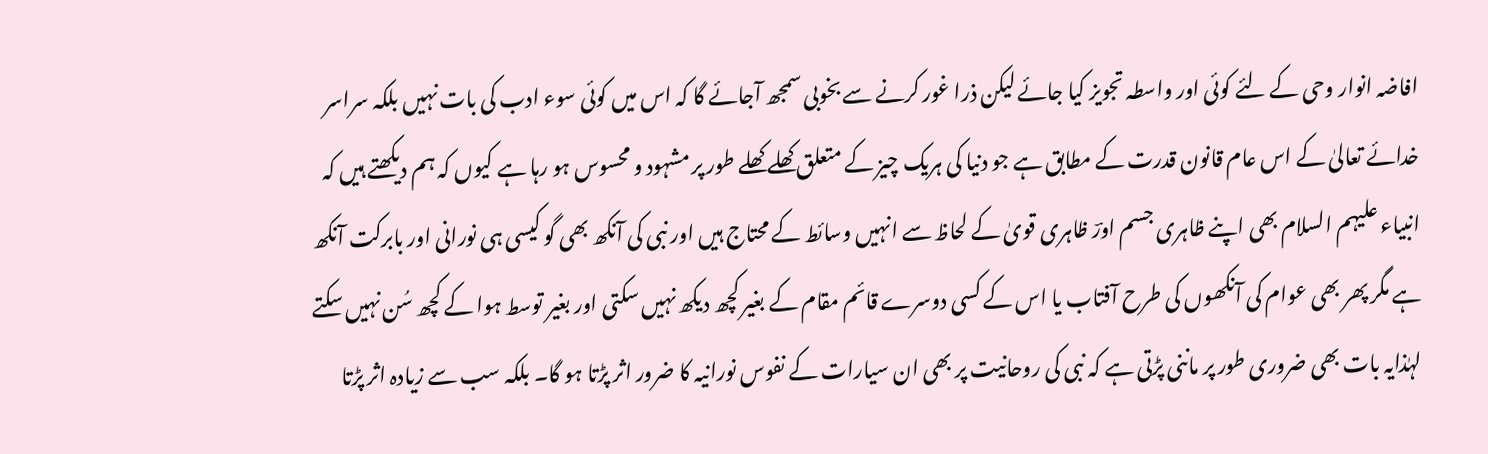افاضہ انوار وحی کے لئے کوئی اور واسطہ تجویز کیا جائے لیکن ذرا غور کرنے سے بخوبی سمجھ آجائے گا کہ اس میں کوئی سوء ادب کی بات نہیں بلکہ سراسر خدائے تعالیٰ کے اس عام قانون قدرت کے مطابق ہے جو دنیا کی ہریک چیز کے متعلق کھلے کھلے طور پر مشہود و محسوس ہو رہا ہے کیوں کہ ہم دیکھتے ہیں کہ انبیاء علیہم السلام بھی اپنے ظاہری جسم اورؔ ظاہری قویٰ کے لحاظ سے انہیں وسائط کے محتاج ہیں اور نبی کی آنکھ بھی گو کیسی ہی نورانی اور بابرکت آنکھ ہے مگر پھر بھی عوام کی آنکھوں کی طرح آفتاب یا اس کے کسی دوسرے قائم مقام کے بغیر کچھ دیکھ نہیں سکتی اور بغیر توسط ہوا کے کچھ سُن نہیں سکتے لہٰذایہ بات بھی ضروری طور پر ماننی پڑتی ہے کہ نبی کی روحانیت پر بھی ان سیارات کے نفوس نورانیہ کا ضرور اثر پڑتا ہو گا۔ بلکہ سب سے زیادہ اثر پڑتا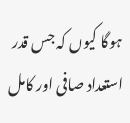ہوگا کیوں کہ جس قدر استعداد صافی اور کامل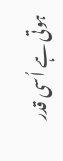ہوتی ہے اُسی قدر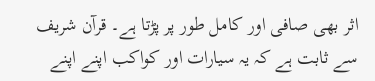اثر بھی صافی اور کامل طور پر پڑتا ہے۔ قرآن شریف سے ثابت ہے کہ یہ سیارات اور کواکب اپنے اپنے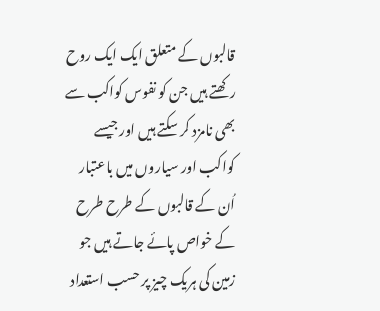قالبوں کے متعلق ایک ایک روح رکھتے ہیں جن کو نفوس کواکب سے بھی نامزد کر سکتے ہیں اور جیسے کواکب اور سیاروں میں باعتبار اُن کے قالبوں کے طرح طرح کے خواص پائے جاتے ہیں جو زمین کی ہریک چیز پر حسب استعداد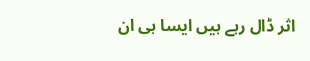اثر ڈال رہے ہیں ایسا ہی ان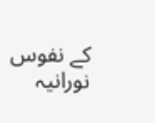کے نفوس نورانیہ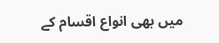میں بھی انواع اقسام کے